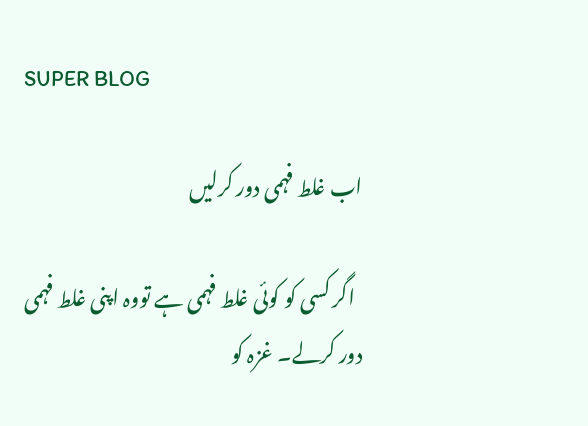SUPER BLOG

اب غلط فہمی دور کرلیں

  اگر کسی کو کوئی غلط فہمی ہے تووہ اپنی غلط فہمی دور کرلے۔ غزہ کو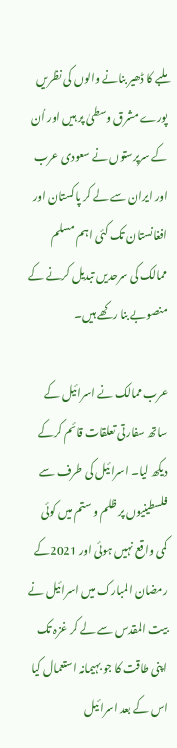ملبے کا ڈھیر بنانے والوں کی نظریں پورے مشرق وسطیٰ پر ہیں اور اُن کے سرپرستوں نے سعودی عرب اور ایران سے لے کر پاکستان اور افغانستان تک کئی اہم مسلم ممالک کی سرحدیں تبدیل کرنے کے منصوبے بنا رکھے ہیں۔

عرب ممالک نے اسرائیل کے ساتھ سفارتی تعلقات قائم کرکے دیکھ لیا۔ اسرائیل کی طرف سے فلسطینیوں پر ظلم و ستم میں کوئی کمی واقع نہیں ہوئی اور 2021کے رمضان المبارک میں اسرائیل نے بیت المقدس سے لے کر غزہ تک اپنی طاقت کا جو بہیمانہ استعمال کیا اس کے بعد اسرائیل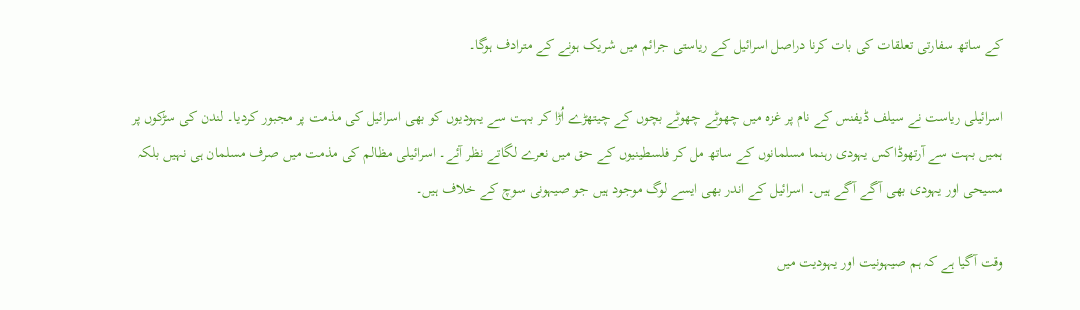کے ساتھ سفارتی تعلقات کی بات کرنا دراصل اسرائیل کے ریاستی جرائم میں شریک ہونے کے مترادف ہوگا۔

اسرائیلی ریاست نے سیلف ڈیفنس کے نام پر غزہ میں چھوٹے چھوٹے بچوں کے چیتھڑے اُڑا کر بہت سے یہودیوں کو بھی اسرائیل کی مذمت پر مجبور کردیا۔ لندن کی سڑکوں پر ہمیں بہت سے آرتھوڈاکس یہودی رہنما مسلمانوں کے ساتھ مل کر فلسطینیوں کے حق میں نعرے لگاتے نظر آئے۔ اسرائیلی مظالم کی مذمت میں صرف مسلمان ہی نہیں بلکہ مسیحی اور یہودی بھی آگے آگے ہیں۔ اسرائیل کے اندر بھی ایسے لوگ موجود ہیں جو صیہونی سوچ کے خلاف ہیں۔

وقت آگیا ہے کہ ہم صیہونیت اور یہودیت میں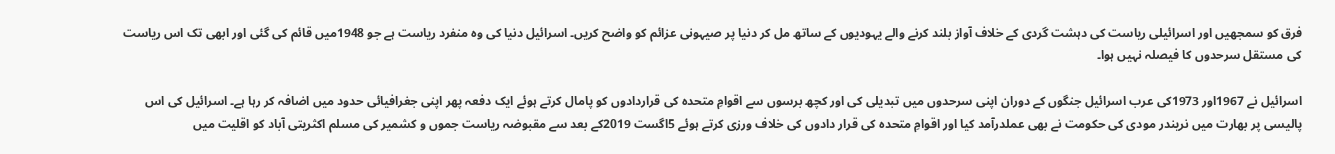فرق کو سمجھیں اور اسرائیلی ریاست کی دہشت گردی کے خلاف آواز بلند کرنے والے یہودیوں کے ساتھ مل کر دنیا پر صیہونی عزائم کو واضح کریں۔ اسرائیل دنیا کی وہ منفرد ریاست ہے جو 1948میں قائم کی گئی اور ابھی تک اس ریاست کی مستقل سرحدوں کا فیصلہ نہیں ہوا۔

اسرائیل نے 1967اور 1973کی عرب اسرائیل جنگوں کے دوران اپنی سرحدوں میں تبدیلی کی اور کچھ برسوں سے اقوامِ متحدہ کی قراردادوں کو پامال کرتے ہوئے ایک دفعہ پھر اپنی جغرافیائی حدود میں اضافہ کر رہا ہے۔ اسرائیل کی اس پالیسی پر بھارت میں نریندر مودی کی حکومت نے بھی عملدرآمد کیا اور اقوامِ متحدہ کی قرار دادوں کی خلاف ورزی کرتے ہوئے 5اگست 2019کے بعد سے مقبوضہ ریاست جموں و کشمیر کی مسلم اکثریتی آباد کو اقلیت میں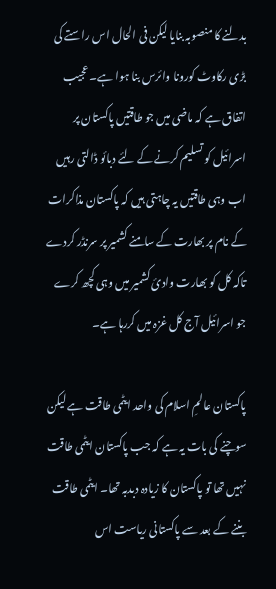بدلنے کا منصوبہ بنایا لیکن فی الحال اس راستے کی بڑی رکاوٹ کورونا وائرس بنا ہوا ہے۔ عجیب اتفاق ہے کہ ماضی میں جو طاقتیں پاکستان پر اسرائیل کو تسلیم کرنے کے لئے دبائو ڈالتی رہیں اب وہی طاقتیں یہ چاہتی ہیں کہ پاکستان مذاکرات کے نام پر بھارت کے سامنے کشمیر پر سرنڈر کردے تاکہ کل کو بھارت وادیٔ کشمیر میں وہی کچھ کرے جو اسرائیل آج کل غزہ میں کررہا ہے۔

پاکستان عالمِ اسلام کی واحد ایٹمی طاقت ہے لیکن سوچنے کی بات یہ ہے کہ جب پاکستان ایٹمی طاقت نہیں تھا تو پاکستان کا زیادہ دبدبہ تھا۔ ایٹمی طاقت بننے کے بعد سے پاکستانی ریاست اس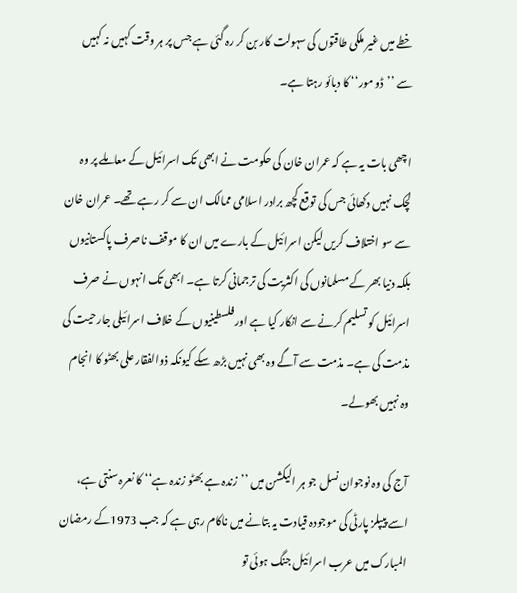خطے میں غیر ملکی طاقتوں کی سہولت کار بن کر رہ گئی ہے جس پر ہر وقت کہیں نہ کہیں سے ’’ڈو مور‘‘ کا دبائو رہتا ہے۔

اچھی بات یہ ہے کہ عمران خان کی حکومت نے ابھی تک اسرائیل کے معاملے پر وہ لچک نہیں دکھائی جس کی توقع کچھ برادر اسلامی ممالک ان سے کر رہے تھے۔ عمران خان سے سو اختلاف کریں لیکن اسرائیل کے بارے میں ان کا موقف ناصرف پاکستانیوں بلکہ دنیا بھر کے مسلمانوں کی اکثریت کی ترجمانی کرتا ہے۔ ابھی تک انہوں نے صرف اسرائیل کو تسلیم کرنے سے انکار کیا ہے اور فلسطینیوں کے خلاف اسرائیلی جارحیت کی مذمت کی ہے۔ مذمت سے آگے وہ بھی نہیں بڑھ سکے کیونکہ ذوالفقار علی بھٹو کا انجام وہ نہیں بھولے۔

آج کی وہ نوجوان نسل جو ہر الیکشن میں ’’زندہ ہے بھٹو زندہ ہے‘‘ کا نعرہ سنتی ہے، اسے پیپلز پارٹی کی موجودہ قیادت یہ بتانے میں ناکام رہی ہے کہ جب 1973کے رمضان المبارک میں عرب اسرائیل جنگ ہوئی تو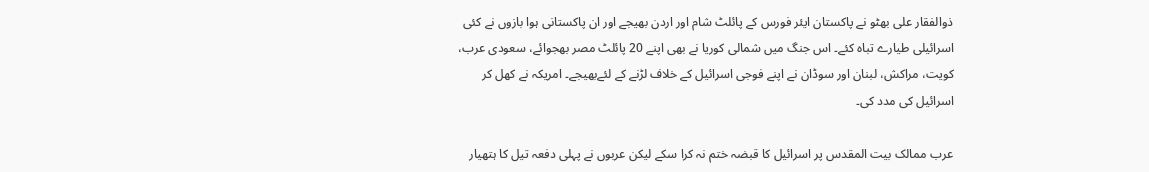ذوالفقار علی بھٹو نے پاکستان ایئر فورس کے پائلٹ شام اور اردن بھیجے اور ان پاکستانی ہوا بازوں نے کئی اسرائیلی طیارے تباہ کئے۔ اس جنگ میں شمالی کوریا نے بھی اپنے 20 پائلٹ مصر بھجوائے، سعودی عرب، کویت، مراکش، لبنان اور سوڈان نے اپنے فوجی اسرائیل کے خلاف لڑنے کے لئےبھیجے۔ امریکہ نے کھل کر اسرائیل کی مدد کی۔

عرب ممالک بیت المقدس پر اسرائیل کا قبضہ ختم نہ کرا سکے لیکن عربوں نے پہلی دفعہ تیل کا ہتھیار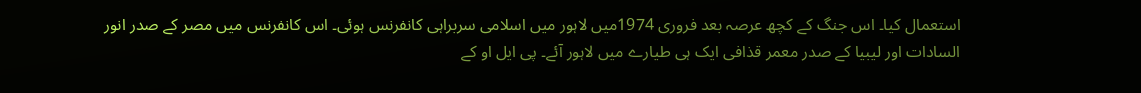استعمال کیا۔ اس جنگ کے کچھ عرصہ بعد فروری 1974میں لاہور میں اسلامی سربراہی کانفرنس ہوئی۔ اس کانفرنس میں مصر کے صدر انور السادات اور لیبیا کے صدر معمر قذافی ایک ہی طیارے میں لاہور آئے۔ پی ایل او کے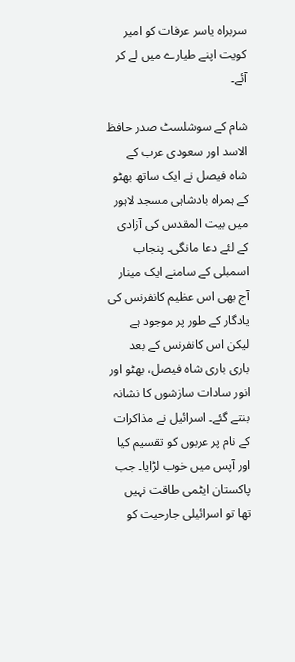سربراہ یاسر عرفات کو امیر کویت اپنے طیارے میں لے کر آئے۔

شام کے سوشلسٹ صدر حافظ الاسد اور سعودی عرب کے شاہ فیصل نے ایک ساتھ بھٹو کے ہمراہ بادشاہی مسجد لاہور میں بیت المقدس کی آزادی کے لئے دعا مانگی۔ پنجاب اسمبلی کے سامنے ایک مینار آج بھی اس عظیم کانفرنس کی یادگار کے طور پر موجود ہے لیکن اس کانفرنس کے بعد باری باری شاہ فیصل، بھٹو اور انور سادات سازشوں کا نشانہ بنتے گئے۔ اسرائیل نے مذاکرات کے نام پر عربوں کو تقسیم کیا اور آپس میں خوب لڑایا۔ جب پاکستان ایٹمی طاقت نہیں تھا تو اسرائیلی جارحیت کو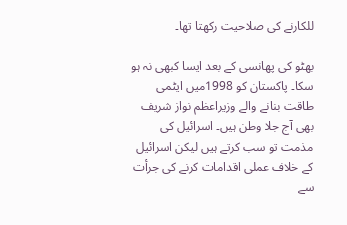للکارنے کی صلاحیت رکھتا تھا۔

بھٹو کی پھانسی کے بعد ایسا کبھی نہ ہو سکا۔ پاکستان کو 1998میں ایٹمی طاقت بنانے والے وزیراعظم نواز شریف بھی آج جلا وطن ہیں۔ اسرائیل کی مذمت تو سب کرتے ہیں لیکن اسرائیل کے خلاف عملی اقدامات کرنے کی جرأت سے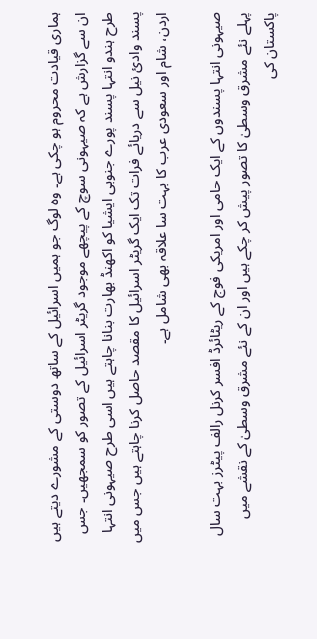ہماری قیادت محروم ہو چکی ہے۔ وہ لوگ جو ہمیں اسرائیل کے ساتھ دوستی کے مشورے دیتے ہیں ان سے گزارش ہے کہ صیہونی سوچ کے پیچھے موجود گریٹر اسرائیل کے تصور کو سمجھیں۔ جس طرح ہندو انتہا پسند پورے جنوبی ایشیا کو اکھنڈ بھارت بنانا چاہتے ہیں اسی طرح صیہونی انتہا پسند وادیٔ نیل سے دریائے فرات تک ایک گریٹر اسرائیل کا مقصد حاصل کرنا چاہتے ہیں جس میں اردن، شام اور سعودی عرب کا بہت سا علاقہ بھی شامل ہے۔

صیہونی انتہا پسندوں کے ایک حامی اور امریکی فوج کے ریٹائرڈ افسر کرنل رالف پیٹرز بہت سال پہلے نئے مشرق وسطیٰ کا تصور پیش کر چکے ہیں اور ان کے نئے مشرق وسطیٰ کے نقشے میں پاکستان کی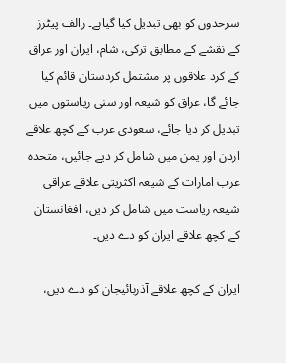سرحدوں کو بھی تبدیل کیا گیاہے۔ رالف پیٹرز کے نقشے کے مطابق ترکی، شام، ایران اور عراق کے کرد علاقوں پر مشتمل کردستان قائم کیا جائے گا، عراق کو شیعہ اور سنی ریاستوں میں تبدیل کر دیا جائے، سعودی عرب کے کچھ علاقے اردن اور یمن میں شامل کر دیے جائیں، متحدہ عرب امارات کے شیعہ اکثریتی علاقے عراقی شیعہ ریاست میں شامل کر دیں، افغانستان کے کچھ علاقے ایران کو دے دیں۔

ایران کے کچھ علاقے آذربائیجان کو دے دیں،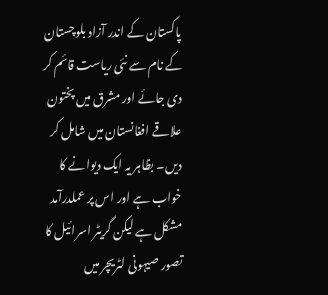پاکستان کے اندر آزاد بلوچستان کے نام سے نئی ریاست قائم کر دی جائے اور مشرق میں پختون علاقے افغانستان میں شامل کر دیں۔ بظاہر یہ ایک دیوانے کا خواب ہے اور اس پر عملدرآمد مشکل ہے لیکن گریٹر اسرائیل کا تصور صیہونی لٹریچر میں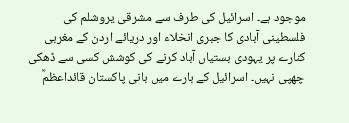موجود ہے۔ اسرائیل کی طرف سے مشرقی یروشلم کی فلسطینی آبادی کا جبری انخلاء اور دریائے اردن کے مغربی کنارے پر یہودی بستیاں آباد کرنے کی کوشش کسی سے ڈھکی چھپی نہیں۔ اسرائیل کے بارے میں بانی پاکستان قائداعظمؒ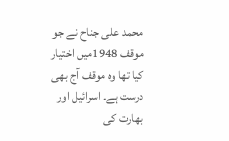محمد علی جناح نے جو موقف 1948میں اختیار کیا تھا وہ موقف آج بھی درست ہے۔ اسرائیل اور بھارت کی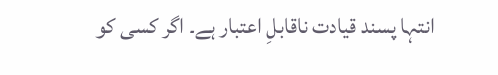انتہا پسند قیادت ناقابلِ اعتبار ہے۔ اگر کسی کو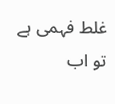غلط فہمی ہے تو اب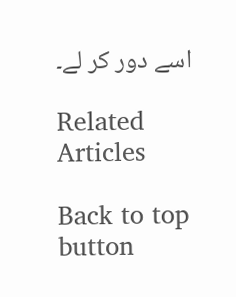اسے دور کر لے۔

Related Articles

Back to top button